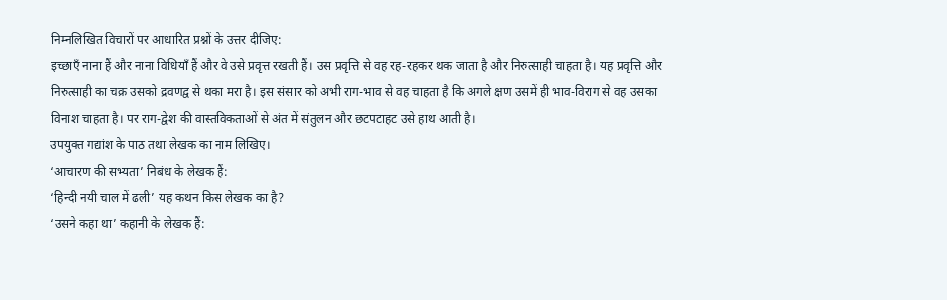निम्नलिखित विचारों पर आधारित प्रश्नों के उत्तर दीजिए:
इच्छाएँ नाना हैं और नाना विधियाँ हैं और वे उसे प्रवृत्त रखती हैं। उस प्रवृत्ति से वह रह-रहकर थक जाता है और निरुत्साही चाहता है। यह प्रवृत्ति और निरुत्साही का चक्र उसको द्रवणद्व से थका मरा है। इस संसार को अभी राग-भाव से वह चाहता है कि अगले क्षण उसमें ही भाव-विराग से वह उसका विनाश चाहता है। पर राग-द्वेश की वास्तविकताओं से अंत में संतुलन और छटपटाहट उसे हाथ आती है।
उपयुक्त गद्यांश के पाठ तथा लेखक का नाम लिखिए।
‘आचारण की सभ्यता’ निबंध के लेखक हैं:
‘हिन्दी नयी चाल में ढली’ यह कथन किस लेखक का है?
‘उसने कहा था’ कहानी के लेखक हैं: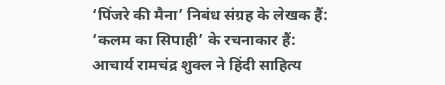‘पिंजरे की मैना’ निबंध संग्रह के लेखक हैं:
‘कलम का सिपाही’ के रचनाकार हैं:
आचार्य रामचंद्र शुक्ल ने हिंदी साहित्य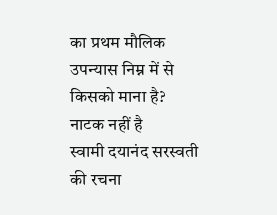का प्रथम मौलिक उपन्यास निम्न में से किसको माना है?
नाटक नहीं है
स्वामी दयानंद सरस्वती की रचना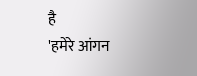है
'हमेरे आंगन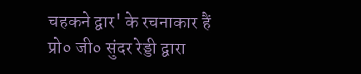चहकने द्वार' के रचनाकार हैं
प्रो० जी० सुंदर रेड्डी द्वारा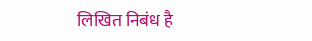लिखित निबंध है